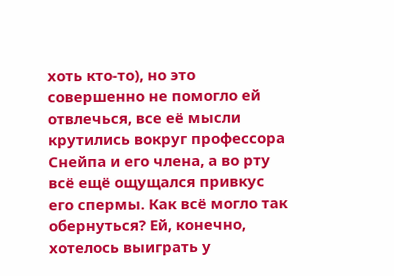хоть кто-то), но это совершенно не помогло ей отвлечься, все её мысли крутились вокруг профессора Снейпа и его члена, а во рту всё ещё ощущался привкус его спермы. Как всё могло так обернуться? Ей, конечно, хотелось выиграть у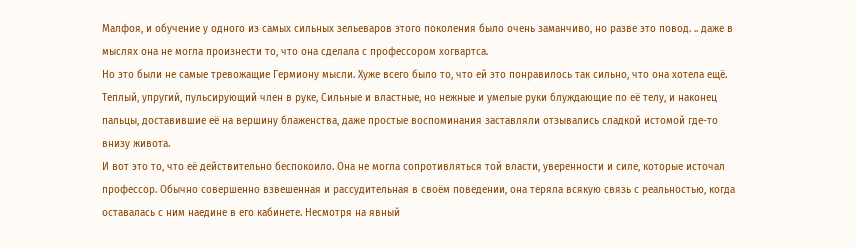Малфоя, и обучение у одного из самых сильных зельеваров этого поколения было очень заманчиво, но разве это повод. .. даже в мыслях она не могла произнести то, что она сделала с профессором хогвартса.
Но это были не самые тревожащие Гермиону мысли. Хуже всего было то, что ей это понравилось так сильно, что она хотела ещё. Теплый, упругий, пульсирующий член в руке, Сильные и властные, но нежные и умелые руки блуждающие по её телу, и наконец пальцы, доставившие её на вершину блаженства, даже простые воспоминания заставляли отзывались сладкой истомой где-то внизу живота.
И вот это то, что её действительно беспокоило. Она не могла сопротивляться той власти, уверенности и силе, которые источал профессор. Обычно совершенно взвешенная и рассудительная в своём поведении, она теряла всякую связь с реальностью, когда оставалась с ним наедине в его кабинете. Несмотря на явный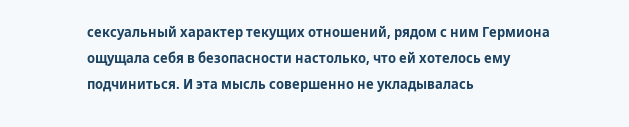сексуальный характер текущих отношений, рядом с ним Гермиона ощущала себя в безопасности настолько, что ей хотелось ему подчиниться. И эта мысль совершенно не укладывалась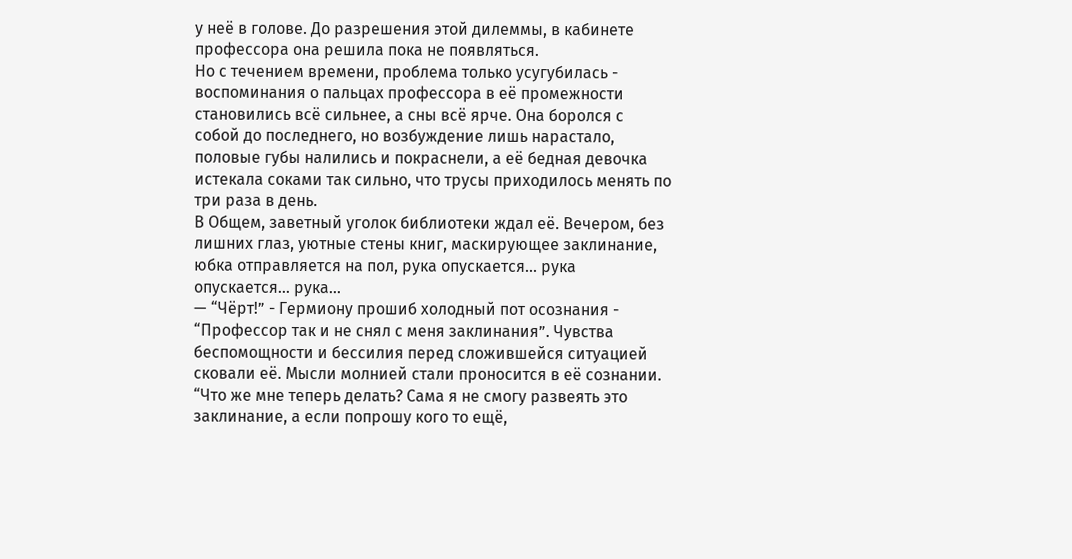у неё в голове. До разрешения этой дилеммы, в кабинете профессора она решила пока не появляться.
Но с течением времени, проблема только усугубилась - воспоминания о пальцах профессора в её промежности становились всё сильнее, а сны всё ярче. Она боролся с собой до последнего, но возбуждение лишь нарастало, половые губы налились и покраснели, а её бедная девочка истекала соками так сильно, что трусы приходилось менять по три раза в день.
В Общем, заветный уголок библиотеки ждал её. Вечером, без лишних глаз, уютные стены книг, маскирующее заклинание, юбка отправляется на пол, рука опускается... рука опускается... рука...
— “Чёрт!” - Гермиону прошиб холодный пот осознания - “Профессор так и не снял с меня заклинания”. Чувства беспомощности и бессилия перед сложившейся ситуацией сковали её. Мысли молнией стали проносится в её сознании. “Что же мне теперь делать? Сама я не смогу развеять это заклинание, а если попрошу кого то ещё,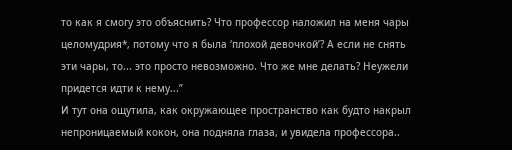то как я смогу это объяснить? Что профессор наложил на меня чары целомудрия*, потому что я была ‘плохой девочкой’? А если не снять эти чары, то... это просто невозможно. Что же мне делать? Неужели придется идти к нему...”
И тут она ощутила, как окружающее пространство как будто накрыл непроницаемый кокон, она подняла глаза, и увидела профессора..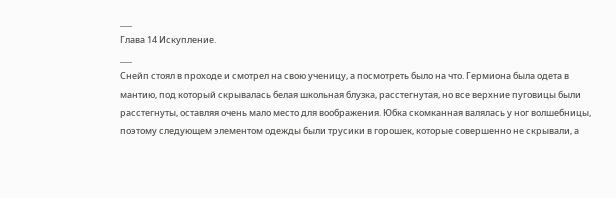___
Глава 14 Искупление.
___
Снейп стоял в проходе и смотрел на свою ученицу, а посмотреть было на что. Гермиона была одета в мантию, под который скрывалась белая школьная блузка, расстегнутая, но все верхние пуговицы были расстегнуты, оставляя очень мало место для воображения. Юбка скомканная валялась у ног волшебницы, поэтому следующем элементом одежды были трусики в горошек, которые совершенно не скрывали, а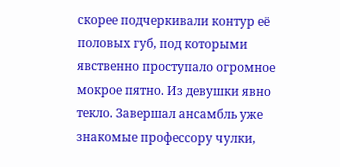скорее подчеркивали контур её половых губ, под которыми явственно проступало огромное мокрое пятно. Из девушки явно текло. Завершал ансамбль уже знакомые профессору чулки,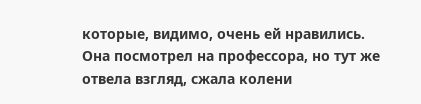которые, видимо, очень ей нравились.
Она посмотрел на профессора, но тут же отвела взгляд, сжала колени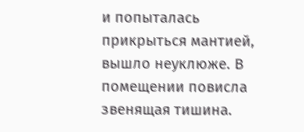и попыталась прикрыться мантией, вышло неуклюже. В помещении повисла звенящая тишина.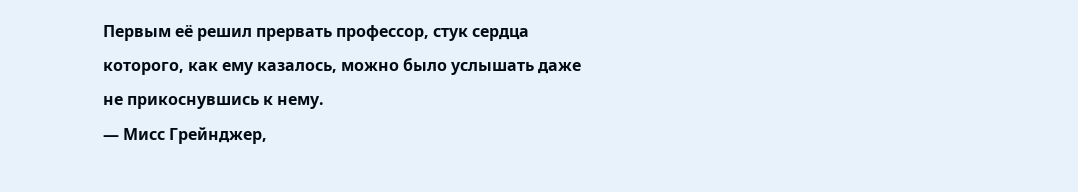Первым её решил прервать профессор, стук сердца которого, как ему казалось, можно было услышать даже не прикоснувшись к нему.
— Мисс Грейнджер,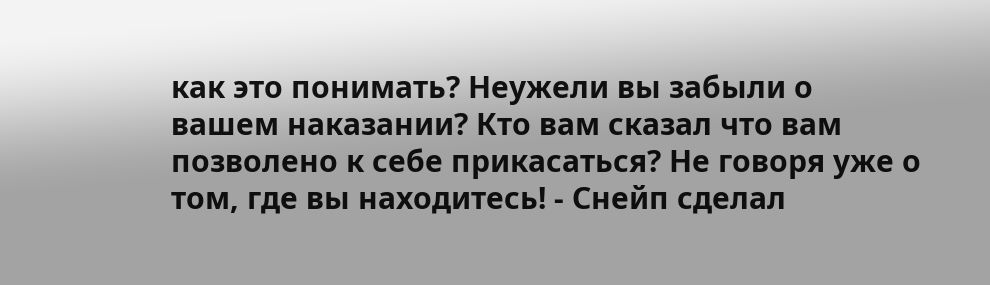как это понимать? Неужели вы забыли о вашем наказании? Кто вам сказал что вам позволено к себе прикасаться? Не говоря уже о том, где вы находитесь! - Снейп сделал